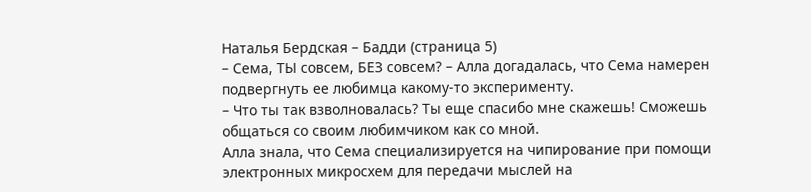Наталья Бердская – Бадди (страница 5)
– Сема, ТЫ совсем, БЕЗ совсем? – Алла догадалась, что Сема намерен подвергнуть ее любимца какому-то эксперименту.
– Что ты так взволновалась? Ты еще спасибо мне скажешь! Сможешь общаться со своим любимчиком как со мной.
Алла знала, что Сема специализируется на чипирование при помощи электронных микросхем для передачи мыслей на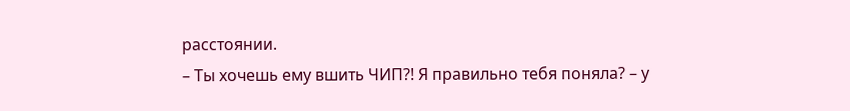расстоянии.
– Ты хочешь ему вшить ЧИП?! Я правильно тебя поняла? – у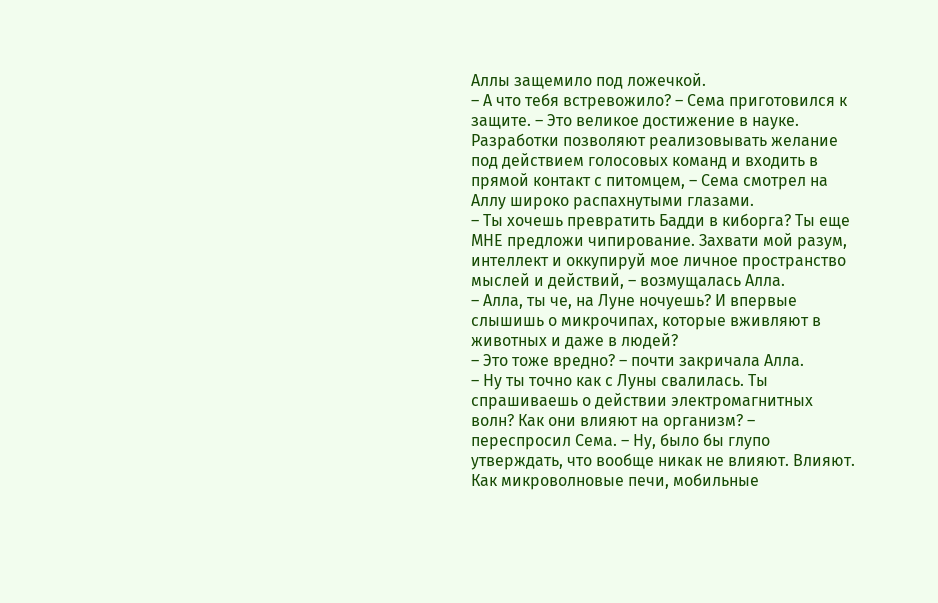Аллы защемило под ложечкой.
– А что тебя встревожило? – Сема приготовился к защите. – Это великое достижение в науке. Разработки позволяют реализовывать желание под действием голосовых команд и входить в прямой контакт с питомцем, – Сема смотрел на Аллу широко распахнутыми глазами.
– Ты хочешь превратить Бадди в киборга? Ты еще МНЕ предложи чипирование. Захвати мой разум, интеллект и оккупируй мое личное пространство мыслей и действий, – возмущалась Алла.
– Алла, ты че, на Луне ночуешь? И впервые слышишь о микрочипах, которые вживляют в животных и даже в людей?
– Это тоже вредно? – почти закричала Алла.
– Ну ты точно как с Луны свалилась. Ты спрашиваешь о действии электромагнитных волн? Как они влияют на организм? – переспросил Сема. – Ну, было бы глупо утверждать, что вообще никак не влияют. Влияют. Как микроволновые печи, мобильные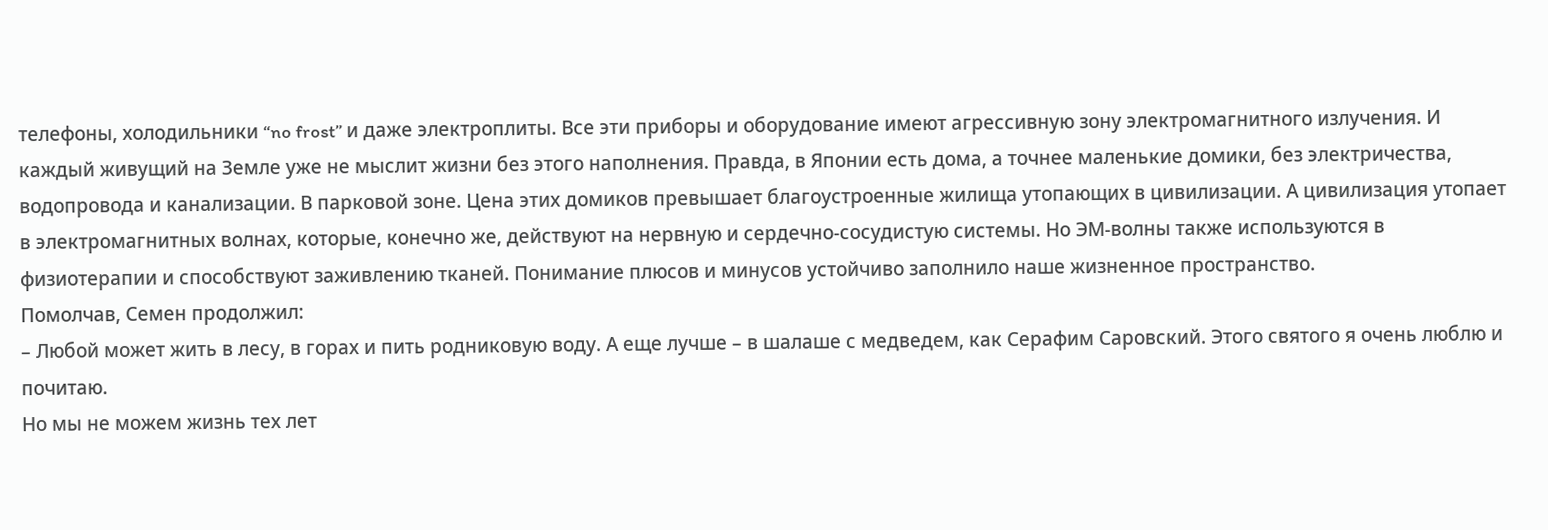телефоны, холодильники “no frost” и даже электроплиты. Все эти приборы и оборудование имеют агрессивную зону электромагнитного излучения. И каждый живущий на Земле уже не мыслит жизни без этого наполнения. Правда, в Японии есть дома, а точнее маленькие домики, без электричества, водопровода и канализации. В парковой зоне. Цена этих домиков превышает благоустроенные жилища утопающих в цивилизации. А цивилизация утопает в электромагнитных волнах, которые, конечно же, действуют на нервную и сердечно-сосудистую системы. Но ЭМ-волны также используются в физиотерапии и способствуют заживлению тканей. Понимание плюсов и минусов устойчиво заполнило наше жизненное пространство.
Помолчав, Семен продолжил:
– Любой может жить в лесу, в горах и пить родниковую воду. А еще лучше – в шалаше с медведем, как Серафим Саровский. Этого святого я очень люблю и почитаю.
Но мы не можем жизнь тех лет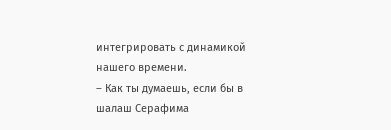интегрировать с динамикой нашего времени.
– Как ты думаешь, если бы в шалаш Серафима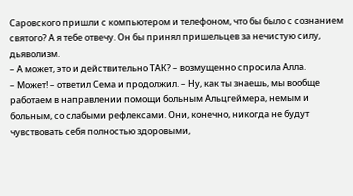Саровского пришли с компьютером и телефоном, что бы было с сознанием святого? А я тебе отвечу. Он бы принял пришельцев за нечистую силу, дьяволизм.
– А может, это и действительно ТАК? – возмущенно спросила Алла.
– Может! – ответил Сема и продолжил. – Ну, как ты знаешь, мы вообще работаем в направлении помощи больным Альцгеймера, немым и больным, со слабыми рефлексами. Они, конечно, никогда не будут чувствовать себя полностью здоровыми,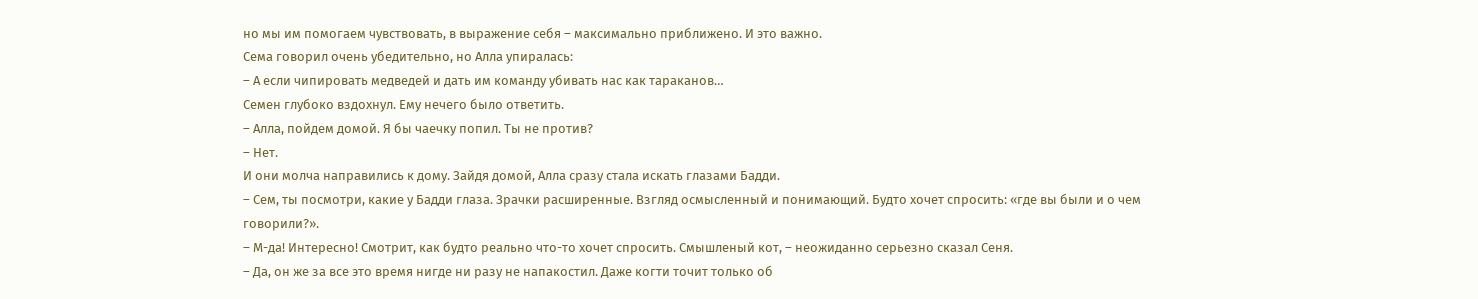но мы им помогаем чувствовать, в выражение себя – максимально приближено. И это важно.
Сема говорил очень убедительно, но Алла упиралась:
– А если чипировать медведей и дать им команду убивать нас как тараканов…
Семен глубоко вздохнул. Ему нечего было ответить.
– Алла, пойдем домой. Я бы чаечку попил. Ты не против?
– Нет.
И они молча направились к дому. Зайдя домой, Алла сразу стала искать глазами Бадди.
– Сем, ты посмотри, какие у Бадди глаза. Зрачки расширенные. Взгляд осмысленный и понимающий. Будто хочет спросить: «где вы были и о чем говорили?».
– М-да! Интересно! Смотрит, как будто реально что-то хочет спросить. Смышленый кот, – неожиданно серьезно сказал Сеня.
– Да, он же за все это время нигде ни разу не напакостил. Даже когти точит только об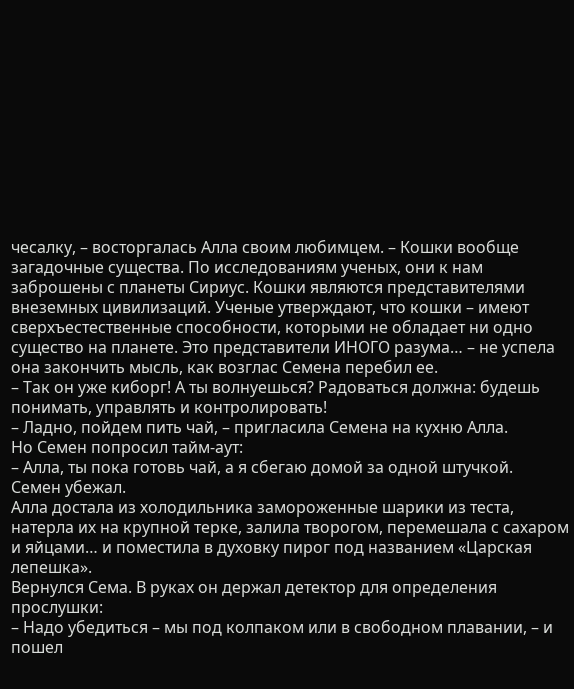чесалку, – восторгалась Алла своим любимцем. – Кошки вообще загадочные существа. По исследованиям ученых, они к нам заброшены с планеты Сириус. Кошки являются представителями внеземных цивилизаций. Ученые утверждают, что кошки – имеют сверхъестественные способности, которыми не обладает ни одно существо на планете. Это представители ИНОГО разума… – не успела она закончить мысль, как возглас Семена перебил ее.
– Так он уже киборг! А ты волнуешься? Радоваться должна: будешь понимать, управлять и контролировать!
– Ладно, пойдем пить чай, – пригласила Семена на кухню Алла.
Но Семен попросил тайм-аут:
– Алла, ты пока готовь чай, а я сбегаю домой за одной штучкой.
Семен убежал.
Алла достала из холодильника замороженные шарики из теста, натерла их на крупной терке, залила творогом, перемешала с сахаром и яйцами… и поместила в духовку пирог под названием «Царская лепешка».
Вернулся Сема. В руках он держал детектор для определения прослушки:
– Надо убедиться – мы под колпаком или в свободном плавании, – и пошел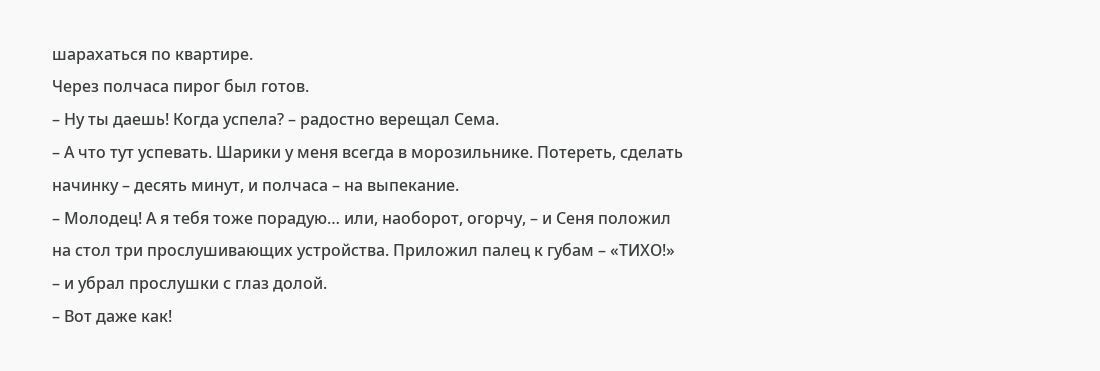шарахаться по квартире.
Через полчаса пирог был готов.
– Ну ты даешь! Когда успела? – радостно верещал Сема.
– А что тут успевать. Шарики у меня всегда в морозильнике. Потереть, сделать начинку – десять минут, и полчаса – на выпекание.
– Молодец! А я тебя тоже порадую… или, наоборот, огорчу, – и Сеня положил на стол три прослушивающих устройства. Приложил палец к губам – «ТИХО!» – и убрал прослушки с глаз долой.
– Вот даже как!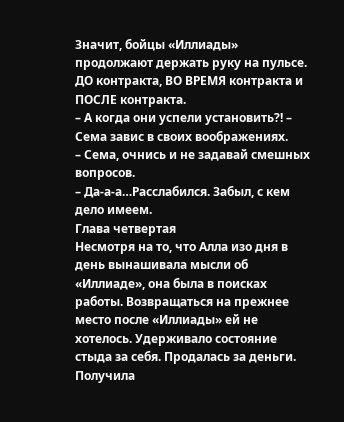Значит, бойцы «Иллиады» продолжают держать руку на пульсе. ДО контракта, ВО ВРЕМЯ контракта и ПОСЛЕ контракта.
– А когда они успели установить?! – Сема завис в своих воображениях.
– Сема, очнись и не задавай смешных вопросов.
– Да-а-а…Расслабился. Забыл, с кем дело имеем.
Глава четвертая
Несмотря на то, что Алла изо дня в день вынашивала мысли об «Иллиаде», она была в поисках работы. Возвращаться на прежнее место после «Иллиады» ей не хотелось. Удерживало состояние стыда за себя. Продалась за деньги. Получила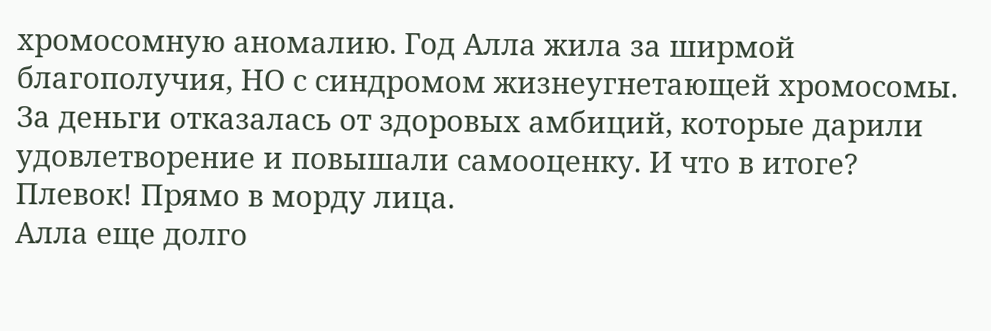хромосомную аномалию. Год Алла жила за ширмой благополучия, НО с синдромом жизнеугнетающей хромосомы. За деньги отказалась от здоровых амбиций, которые дарили удовлетворение и повышали самооценку. И что в итоге? Плевок! Прямо в морду лица.
Алла еще долго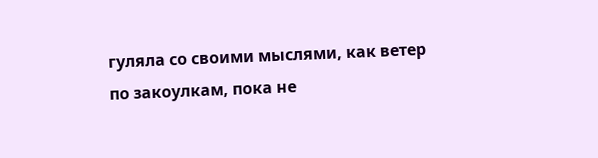гуляла со своими мыслями, как ветер по закоулкам, пока не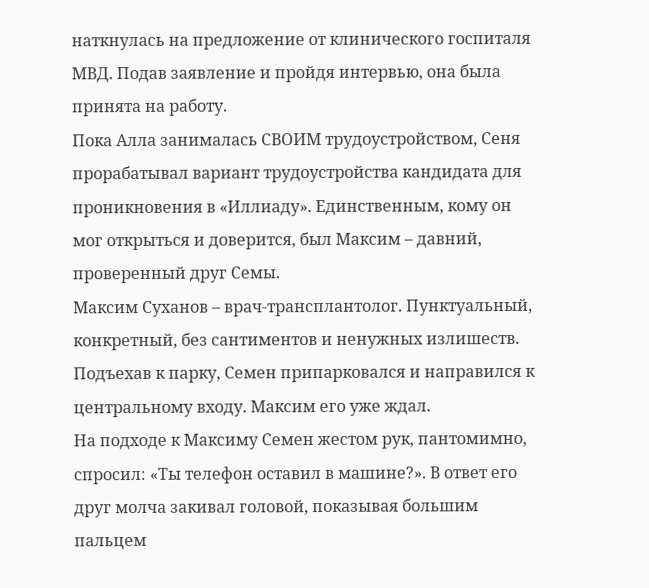наткнулась на предложение от клинического госпиталя МВД. Подав заявление и пройдя интервью, она была принята на работу.
Пока Алла занималась СВОИМ трудоустройством, Сеня прорабатывал вариант трудоустройства кандидата для проникновения в «Иллиаду». Единственным, кому он мог открыться и доверится, был Максим – давний, проверенный друг Семы.
Максим Суханов – врач-трансплантолог. Пунктуальный, конкретный, без сантиментов и ненужных излишеств.
Подъехав к парку, Семен припарковался и направился к центральному входу. Максим его уже ждал.
На подходе к Максиму Семен жестом рук, пантомимно, спросил: «Ты телефон оставил в машине?». В ответ его друг молча закивал головой, показывая большим пальцем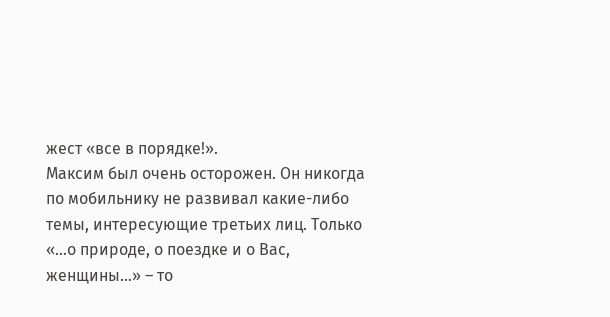жест «все в порядке!».
Максим был очень осторожен. Он никогда по мобильнику не развивал какие-либо темы, интересующие третьих лиц. Только «…о природе, о поездке и о Вас, женщины…» – то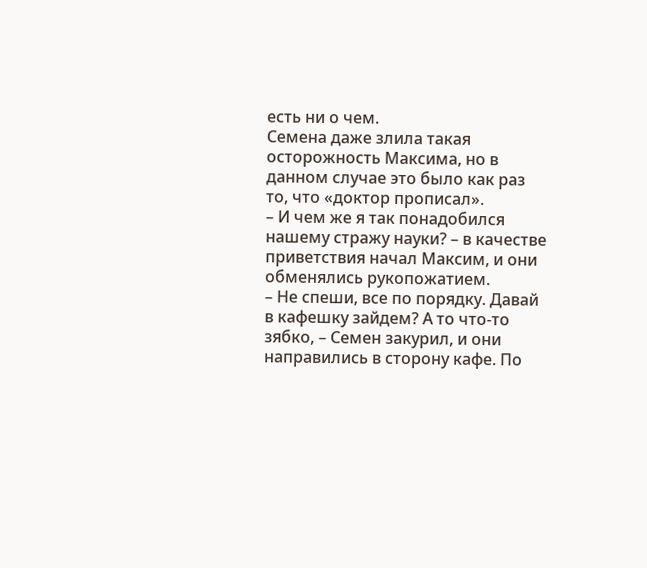есть ни о чем.
Семена даже злила такая осторожность Максима, но в данном случае это было как раз то, что «доктор прописал».
– И чем же я так понадобился нашему стражу науки? – в качестве приветствия начал Максим, и они обменялись рукопожатием.
– Не спеши, все по порядку. Давай в кафешку зайдем? А то что-то зябко, – Семен закурил, и они направились в сторону кафе. По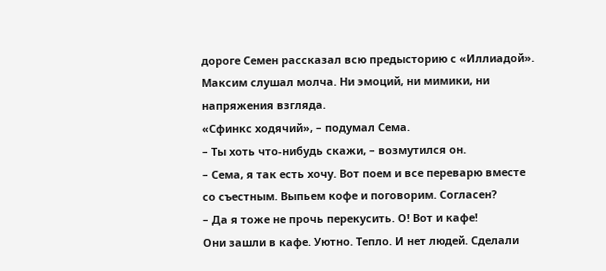дороге Семен рассказал всю предысторию с «Иллиадой». Максим слушал молча. Ни эмоций, ни мимики, ни напряжения взгляда.
«Сфинкс ходячий», – подумал Сема.
– Ты хоть что-нибудь скажи, – возмутился он.
– Сема, я так есть хочу. Вот поем и все переварю вместе со съестным. Выпьем кофе и поговорим. Согласен?
– Да я тоже не прочь перекусить. О! Вот и кафе!
Они зашли в кафе. Уютно. Тепло. И нет людей. Сделали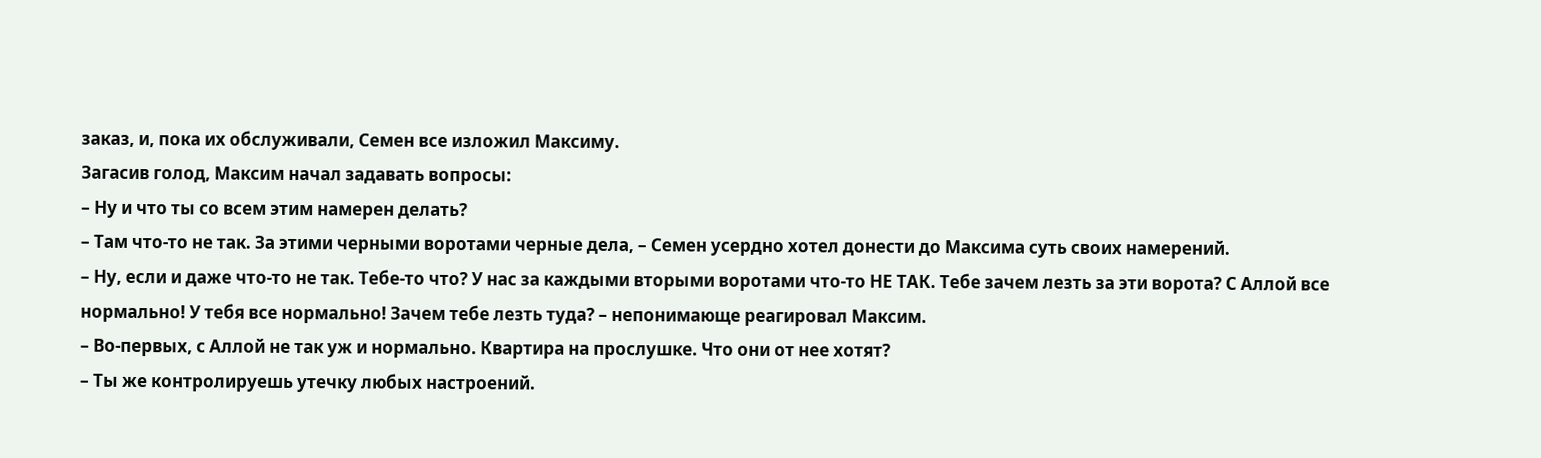заказ, и, пока их обслуживали, Семен все изложил Максиму.
Загасив голод, Максим начал задавать вопросы:
– Ну и что ты со всем этим намерен делать?
– Там что-то не так. За этими черными воротами черные дела, – Семен усердно хотел донести до Максима суть своих намерений.
– Ну, если и даже что-то не так. Тебе-то что? У нас за каждыми вторыми воротами что-то НЕ ТАК. Тебе зачем лезть за эти ворота? С Аллой все нормально! У тебя все нормально! Зачем тебе лезть туда? – непонимающе реагировал Максим.
– Во-первых, с Аллой не так уж и нормально. Квартира на прослушке. Что они от нее хотят?
– Ты же контролируешь утечку любых настроений.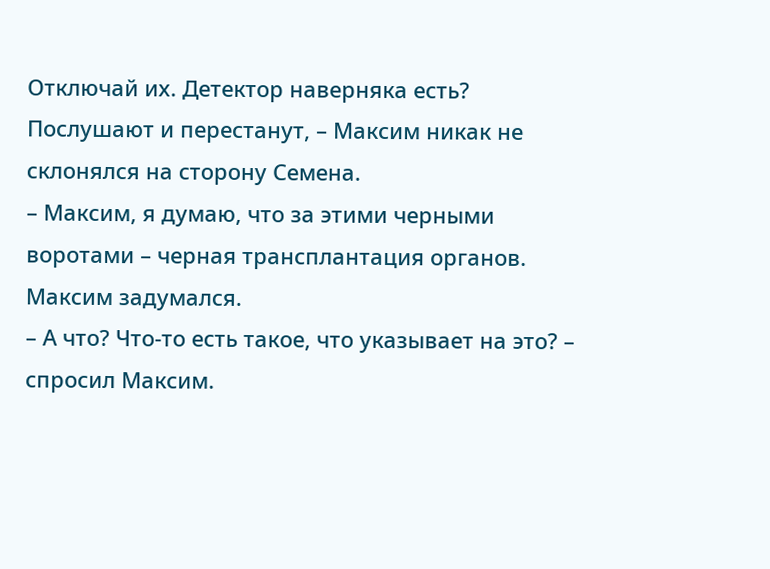Отключай их. Детектор наверняка есть? Послушают и перестанут, – Максим никак не склонялся на сторону Семена.
– Максим, я думаю, что за этими черными воротами – черная трансплантация органов.
Максим задумался.
– А что? Что-то есть такое, что указывает на это? – спросил Максим.